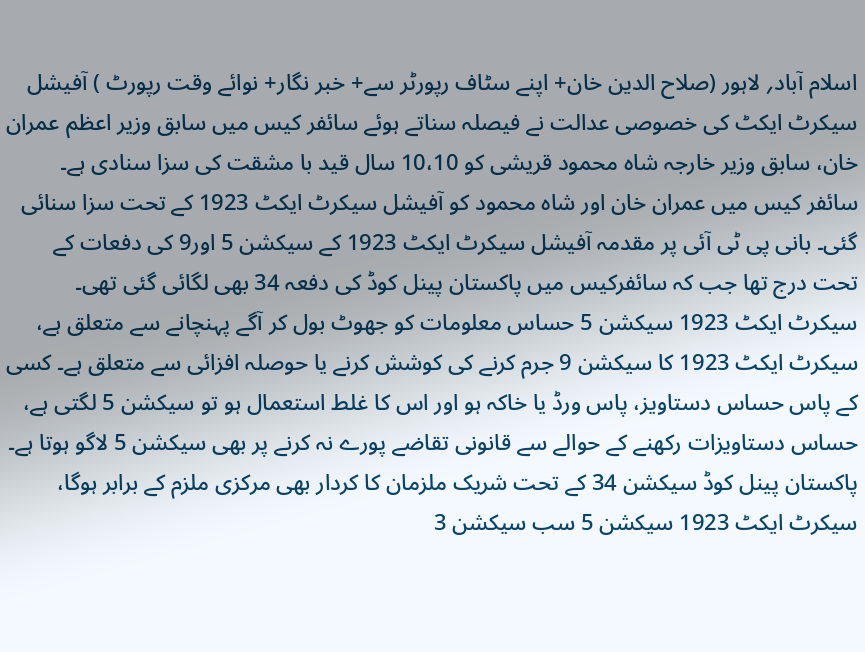اسلام آباد؍ لاہور (صلاح الدین خان+ اپنے سٹاف رپورٹر سے+ خبر نگار+ نوائے وقت رپورٹ ) آفیشل سیکرٹ ایکٹ کی خصوصی عدالت نے فیصلہ سناتے ہوئے سائفر کیس میں سابق وزیر اعظم عمران خان، سابق وزیر خارجہ شاہ محمود قریشی کو 10،10 سال قید با مشقت کی سزا سنادی ہے۔ سائفر کیس میں عمران خان اور شاہ محمود کو آفیشل سیکرٹ ایکٹ 1923 کے تحت سزا سنائی گئی۔ بانی پی ٹی آئی پر مقدمہ آفیشل سیکرٹ ایکٹ 1923 کے سیکشن 5 اور9 کی دفعات کے تحت درج تھا جب کہ سائفرکیس میں پاکستان پینل کوڈ کی دفعہ 34 بھی لگائی گئی تھی۔ سیکرٹ ایکٹ 1923 سیکشن 5 حساس معلومات کو جھوٹ بول کر آگے پہنچانے سے متعلق ہے، سیکرٹ ایکٹ 1923 کا سیکشن 9 جرم کرنے کی کوشش کرنے یا حوصلہ افزائی سے متعلق ہے۔ کسی کے پاس حساس دستاویز، پاس ورڈ یا خاکہ ہو اور اس کا غلط استعمال ہو تو سیکشن 5 لگتی ہے، حساس دستاویزات رکھنے کے حوالے سے قانونی تقاضے پورے نہ کرنے پر بھی سیکشن 5 لاگو ہوتا ہے۔ پاکستان پینل کوڈ سیکشن 34 کے تحت شریک ملزمان کا کردار بھی مرکزی ملزم کے برابر ہوگا، سیکرٹ ایکٹ 1923 سیکشن 5 سب سیکشن 3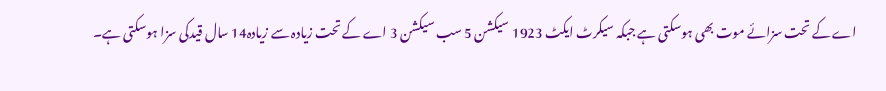اے کے تحت سزائے موت بھی ہوسکتی ہے جبکہ سیکرٹ ایکٹ 1923 سیکشن 5 سب سیکشن 3 اے کے تحت زیادہ سے زیادہ14 سال قیدکی سزا ہوسکتی ہے۔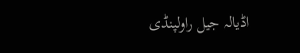اڈیالہ جیل راولپنڈی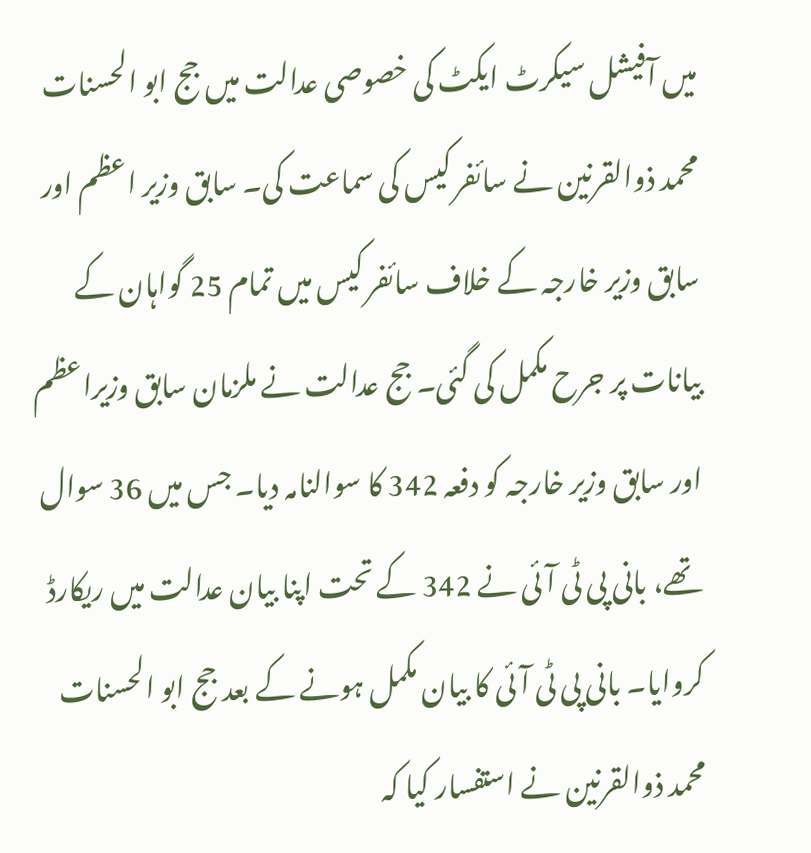میں آفیشل سیکرٹ ایکٹ کی خصوصی عدالت میں جج ابو الحسنات محمد ذوالقرنین نے سائفر کیس کی سماعت کی۔ سابق وزیر اعظم اور سابق وزیر خارجہ کے خلاف سائفر کیس میں تمام 25 گواہان کے بیانات پر جرح مکمل کی گئی۔ جج عدالت نے ملزمان سابق وزیراعظم اور سابق وزیر خارجہ کو دفعہ 342 کا سوالنامہ دیا۔ جس میں 36 سوال تھے، بانی پی ٹی آئی نے 342 کے تحت اپنا بیان عدالت میں ریکارڈ کروایا۔ بانی پی ٹی آئی کا بیان مکمل ہونے کے بعد جج ابو الحسنات محمد ذوالقرنین نے استفسار کیا کہ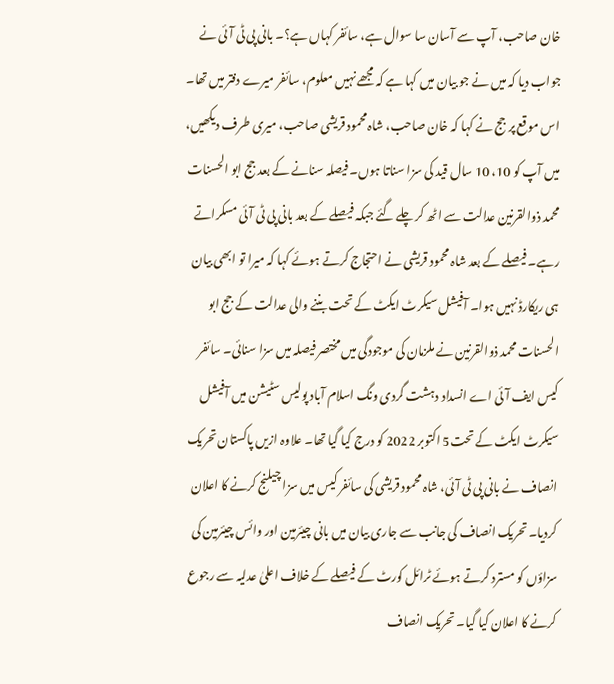خان صاحب، آپ سے آسان سا سوال ہے، سائفر کہاں ہے؟۔ بانی پی ٹی آئی نے جواب دیا کہ میں نے جو بیان میں کہا ہے کہ مجھے نہیں معلوم، سائفر میرے دفتر میں تھا۔ اس موقع پر جج نے کہا کہ خان صاحب، شاہ محمود قریشی صاحب، میری طرف دیکھیں، میں آپ کو 10، 10 سال قید کی سزا سناتا ہوں۔ فیصلہ سنانے کے بعد جج ابو الحسنات محمد ذوالقرنین عدالت سے اٹھ کر چلے گئے جبکہ فیصلے کے بعد بانی پی ٹی آئی مسکراتے رہے۔ فیصلے کے بعد شاہ محمود قریشی نے احتجاج کرتے ہوئے کہا کہ میرا تو ابھی بیان ہی ریکارڈ نہیں ہوا۔ آفیشل سیکرٹ ایکٹ کے تحت بننے والی عدالت کے جج ابو الحسنات محمد ذوالقرنین نے ملزمان کی موجودگی میں مختصر فیصلہ میں سزا سنائی۔ سائفر کیس ایف آئی اے انسداد دہشت گردی ونگ اسلام آباد پولیس سٹیشن میں آفیشل سیکرٹ ایکٹ کے تحت5 اکتوبر 2022 کو درج کیا گیا تھا۔ علاوہ ازیں پاکستان تحریک انصاف نے بانی پی ٹی آئی، شاہ محمود قریشی کی سائفر کیس میں سزا چیلنج کرنے کا اعلان کردیا۔ تحریک انصاف کی جانب سے جاری بیان میں بانی چیئرمین اور وائس چیئرمین کی سزاؤں کو مسترد کرتے ہوئے ٹرائل کورٹ کے فیصلے کے خلاف اعلیٰ عدلیہ سے رجوع کرنے کا اعلان کیا گیا۔ تحریک انصاف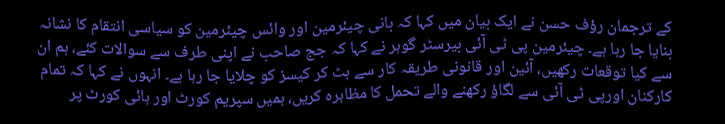کے ترجمان رؤف حسن نے ایک بیان میں کہا کہ بانی چیئرمین اور وائس چیئرمین کو سیاسی انتقام کا نشانہ بنایا جا رہا ہے۔ چیئرمین پی ٹی آئی بیرسٹر گوہر نے کہا کہ جج صاحب نے اپنی طرف سے سوالات کئے، ہم ان سے کیا توقعات رکھیں، آئین اور قانونی طریقہ کار سے ہٹ کر کیسز کو چلایا جا رہا ہے۔ انہوں نے کہا کہ تمام کارکنان اورپی ٹی آئی سے لگاؤ رکھنے والے تحمل کا مظاہرہ کریں، ہمیں سپریم کورٹ اور ہائی کورٹ پر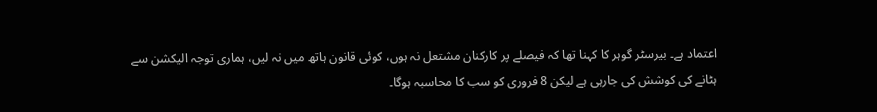اعتماد ہے۔ بیرسٹر گوہر کا کہنا تھا کہ فیصلے پر کارکنان مشتعل نہ ہوں، کوئی قانون ہاتھ میں نہ لیں، ہماری توجہ الیکشن سے ہٹانے کی کوشش کی جارہی ہے لیکن 8 فروری کو سب کا محاسبہ ہوگا۔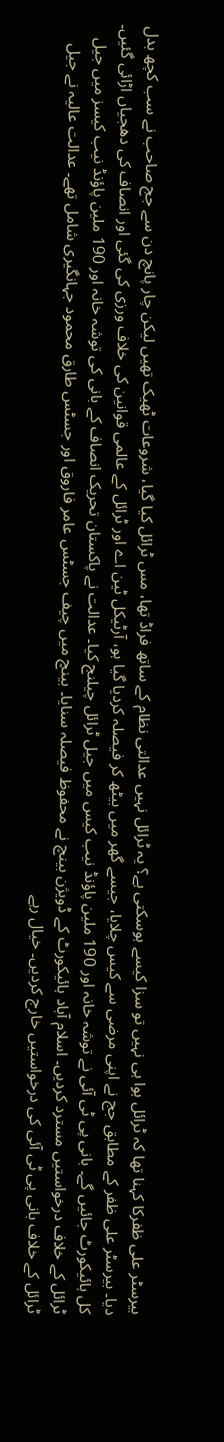بیرسٹر علی ظفرکا کہنا تھا کہ ٹرائل ہوا ہی نہیں تو سزا کیسے ہوسکتی ہے؟ یہ ٹرائل نہیں عدالتی نظام کے ساتھ فراڈ تھا، مس ٹرائل کیا گیا، شروعات ٹھیک تھیں لیکن چار پانچ دن سے جج صاحب نے سب کچھ بدل دیا۔ بیرسٹر علی ظفر کے مطابق جج نے اپنی مرضی سے کیس چلایا، جیسے گھر میں بیٹھ کر فیصلہ کردیا گیا ہو، آرٹیکل ٹین اے اور ٹرائل کے عالمی قوانین کی خلاف ورزی کی گئی اور انصاف کی دھجیاں اڑائی گئیں۔ کل ہائیکورٹ جائیں گے۔ بانی پی ٹی آئی نے توشہ خانہ اور 190 ملین پاؤنڈ نیب کیس میں جیل ٹرائل چیلنج کیا۔ عدالت نے پاکستان تحریک انصاف کے بانی کی توشہ خانہ اور 190 ملین پاؤنڈ نیب کیسز میں جیل ٹرائل کے خلاف درخواستیں مسترد کردیں۔ اسلام آباد ہائیکورٹ کے ڈویژن بینچ نے محفوظ فیصلہ سنایا۔ بینچ میں چیف جسٹس عامر فاروق اور جسٹس طارق محمود جہانگیری شامل تھے۔ عدالت عالیہ نے جیل ٹرائل کے خلاف بانی پی ٹی آئی کی درخواستیں خارج کردیں۔ خیال رہے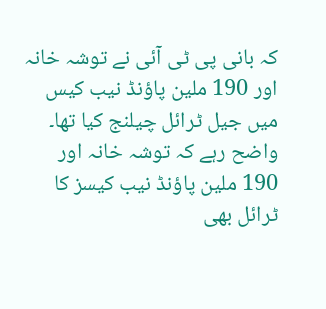کہ بانی پی ٹی آئی نے توشہ خانہ اور 190 ملین پاؤنڈ نیب کیس میں جیل ٹرائل چیلنج کیا تھا۔ واضح رہے کہ توشہ خانہ اور 190 ملین پاؤنڈ نیب کیسز کا ٹرائل بھی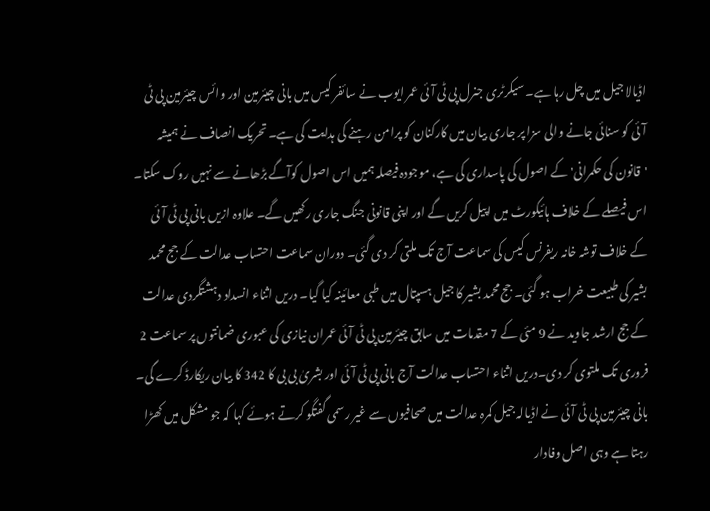اڈیالا جیل میں چل رہا ہے۔ سیکرٹری جنرل پی ٹی آئی عمر ایوب نے سائفر کیس میں بانی چیئرمین اور وائس چیئرمین پی ٹی آئی کو سنائی جانے والی سزا پر جاری بیان میں کارکنان کو پرامن رہنے کی ہدایت کی ہے۔ تحریک انصاف نے ہمیشہ 'قانون کی حکمرانی' کے اصول کی پاسداری کی ہے، موجودہ فیصلہ ہمیں اس اصول کوآگے بڑھانے سے نہیں روک سکتا۔ اس فیصلے کے خلاف ہائیکورٹ میں اپیل کریں گے اور اپنی قانونی جنگ جاری رکھیں گے۔ علاوہ ازیں بانی پی ٹی آئی کے خلاف توشہ خانہ ریفرنس کیس کی سماعت آج تک ملتی کر دی گئی۔ دوران سماعت احتساب عدالت کے جج محمد بشیر کی طبیعت خراب ہو گئی۔ جج محمد بشیر کا جیل ہسپتال میں طبی معائینہ کیا گیا۔ دریں اثناء انسداد دہشتگردی عدالت کے جج ارشد جاوید نے 9 مئی کے 7 مقدمات میں سابق چیئرمین پی ٹی آئی عمران نیازی کی عبوری ضمانتوں پر سماعت 2 فروری تک ملتوی کر دی۔دریں اثناء احتساب عدالت آج بانی پی ٹی آئی اور بشریٰ بی بی کا 342 کا بیان ریکارڈ کرے گی۔ بانی چیئرمین پی ٹی آئی نے اڈیالہ جیل کمرہ عدالت میں صحافیوں سے غیر رسمی گفتگو کرتے ہوئے کہا کہ جو مشکل میں کھڑا رہتا ہے وہی اصل وفادار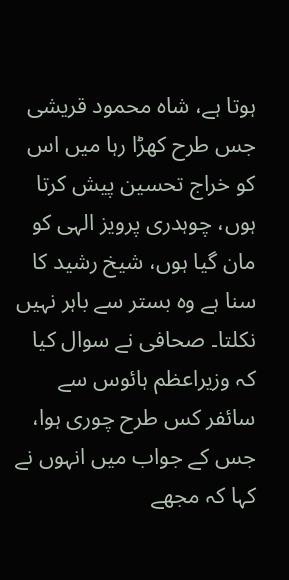ہوتا ہے، شاہ محمود قریشی جس طرح کھڑا رہا میں اس کو خراج تحسین پیش کرتا ہوں، چوہدری پرویز الہی کو مان گیا ہوں، شیخ رشید کا سنا ہے وہ بستر سے باہر نہیں نکلتا۔ صحافی نے سوال کیا کہ وزیراعظم ہائوس سے سائفر کس طرح چوری ہوا، جس کے جواب میں انہوں نے کہا کہ مجھے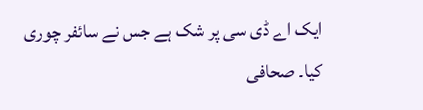ایک اے ڈی سی پر شک ہے جس نے سائفر چوری کیا۔ صحافی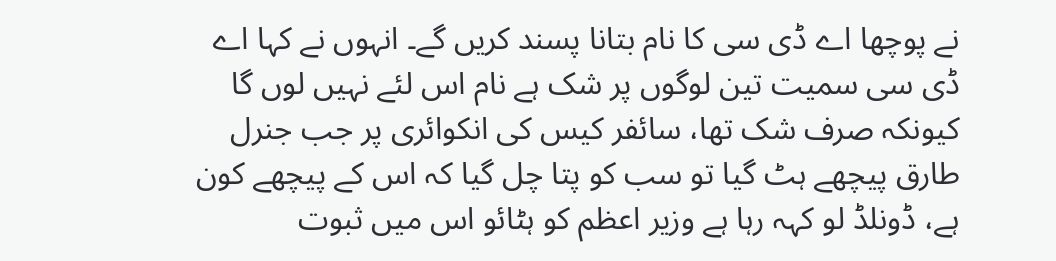نے پوچھا اے ڈی سی کا نام بتانا پسند کریں گے۔ انہوں نے کہا اے ڈی سی سمیت تین لوگوں پر شک ہے نام اس لئے نہیں لوں گا کیونکہ صرف شک تھا، سائفر کیس کی انکوائری پر جب جنرل طارق پیچھے ہٹ گیا تو سب کو پتا چل گیا کہ اس کے پیچھے کون ہے، ڈونلڈ لو کہہ رہا ہے وزیر اعظم کو ہٹائو اس میں ثبوت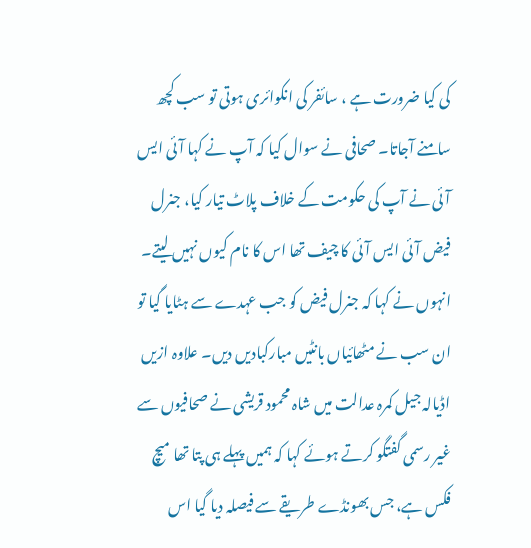کی کیا ضرورت ہے ، سائفر کی انکوائری ہوتی تو سب کچھ سامنے آجاتا۔ صحافی نے سوال کیا کہ آپ نے کہا آئی ایس آئی نے آپ کی حکومت کے خلاف پلاٹ تیار کیا، جنرل فیض آئی ایس آئی کا چیف تھا اس کا نام کیوں نہیں لیتے۔ انہوں نے کہا کہ جنرل فیض کو جب عہدے سے ہٹایا گیا تو ان سب نے مٹھائیاں بانٹیں مبارکبادیں دیں۔ علاوہ ازیں اڈیالہ جیل کمرہ عدالت میں شاہ محمود قریشی نے صحافیوں سے غیر رسمی گفتگو کرتے ہوئے کہا کہ ہمیں پہلے ہی پتا تھا میچ فکس ہے، جس بھونڈے طریقے سے فیصلہ دیا گیا اس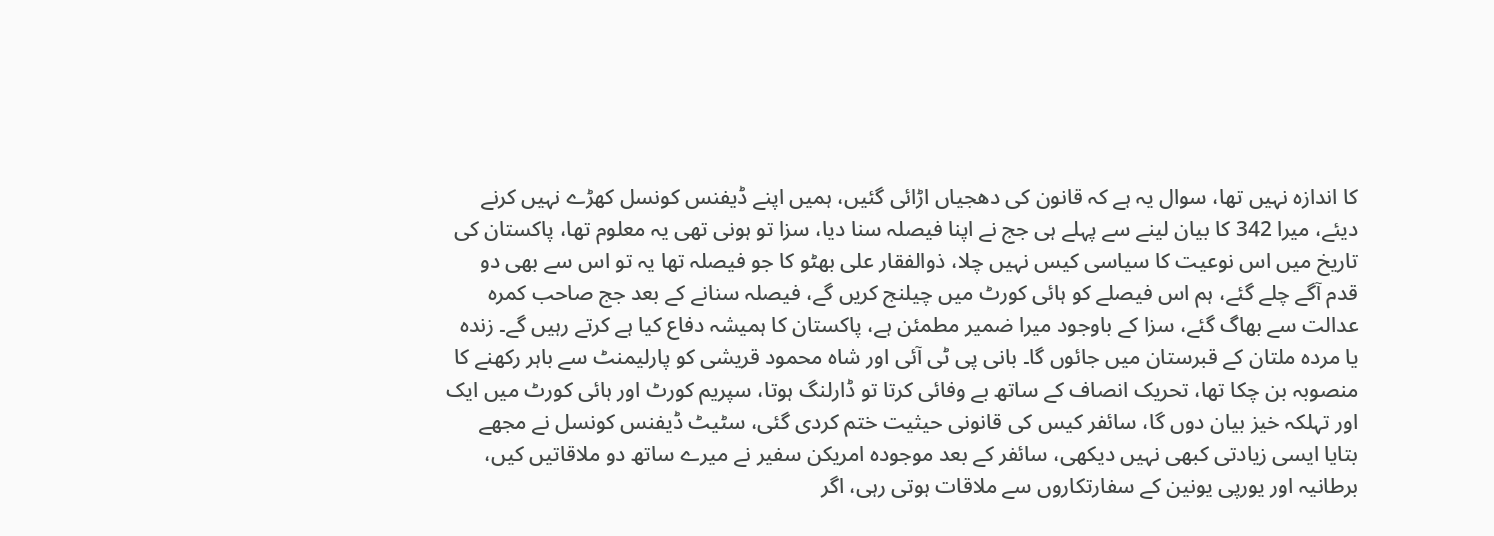کا اندازہ نہیں تھا، سوال یہ ہے کہ قانون کی دھجیاں اڑائی گئیں، ہمیں اپنے ڈیفنس کونسل کھڑے نہیں کرنے دیئے، میرا 342 کا بیان لینے سے پہلے ہی جج نے اپنا فیصلہ سنا دیا، سزا تو ہونی تھی یہ معلوم تھا، پاکستان کی تاریخ میں اس نوعیت کا سیاسی کیس نہیں چلا، ذوالفقار علی بھٹو کا جو فیصلہ تھا یہ تو اس سے بھی دو قدم آگے چلے گئے، ہم اس فیصلے کو ہائی کورٹ میں چیلنج کریں گے، فیصلہ سنانے کے بعد جج صاحب کمرہ عدالت سے بھاگ گئے، سزا کے باوجود میرا ضمیر مطمئن ہے، پاکستان کا ہمیشہ دفاع کیا ہے کرتے رہیں گے۔ زندہ یا مردہ ملتان کے قبرستان میں جائوں گا۔ بانی پی ٹی آئی اور شاہ محمود قریشی کو پارلیمنٹ سے باہر رکھنے کا منصوبہ بن چکا تھا، تحریک انصاف کے ساتھ بے وفائی کرتا تو ڈارلنگ ہوتا، سپریم کورٹ اور ہائی کورٹ میں ایک اور تہلکہ خیز بیان دوں گا، سائفر کیس کی قانونی حیثیت ختم کردی گئی، سٹیٹ ڈیفنس کونسل نے مجھے بتایا ایسی زیادتی کبھی نہیں دیکھی، سائفر کے بعد موجودہ امریکن سفیر نے میرے ساتھ دو ملاقاتیں کیں، برطانیہ اور یورپی یونین کے سفارتکاروں سے ملاقات ہوتی رہی، اگر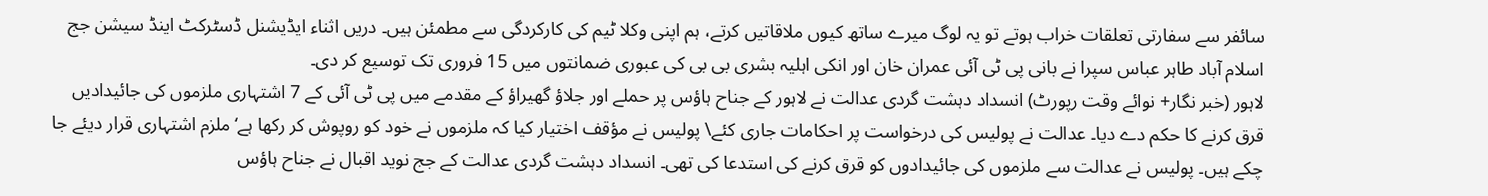سائفر سے سفارتی تعلقات خراب ہوتے تو یہ لوگ میرے ساتھ کیوں ملاقاتیں کرتے، ہم اپنی وکلا ٹیم کی کارکردگی سے مطمئن ہیں۔ دریں اثناء ایڈیشنل ڈسٹرکٹ اینڈ سیشن جج اسلام آباد طاہر عباس سپرا نے بانی پی ٹی آئی عمران خان اور انکی اہلیہ بشری بی بی کی عبوری ضمانتوں میں 15 فروری تک توسیع کر دی۔
لاہور (خبر نگار+ نوائے وقت رپورٹ) انسداد دہشت گردی عدالت نے لاہور کے جناح ہاؤس پر حملے اور جلاؤ گھیراؤ کے مقدمے میں پی ٹی آئی کے 7 اشتہاری ملزموں کی جائیدادیں قرق کرنے کا حکم دے دیا۔ عدالت نے پولیس کی درخواست پر احکامات جاری کئے\ پولیس نے مؤقف اختیار کیا کہ ملزموں نے خود کو روپوش کر رکھا ہے‘ ملزم اشتہاری قرار دیئے جا چکے ہیں۔ پولیس نے عدالت سے ملزموں کی جائیدادوں کو قرق کرنے کی استدعا کی تھی۔ انسداد دہشت گردی عدالت کے جج نوید اقبال نے جناح ہاؤس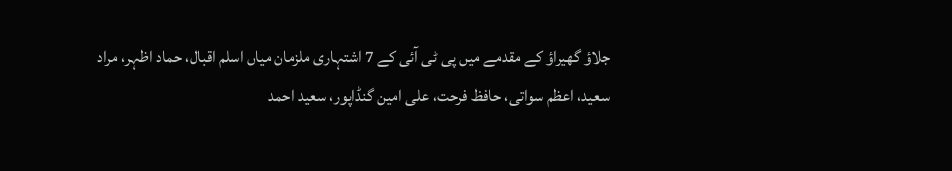جلاؤ گھیراؤ کے مقدمے میں پی ٹی آئی کے 7 اشتہاری ملزمان میاں اسلم اقبال، حماد اظہر، مراد سعید، اعظم سواتی، حافظ فرحت، علی امین گنڈاپور، سعید احمد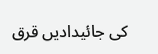کی جائیدادیں قرق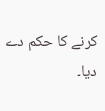کرنے کا حکم دے دیا۔